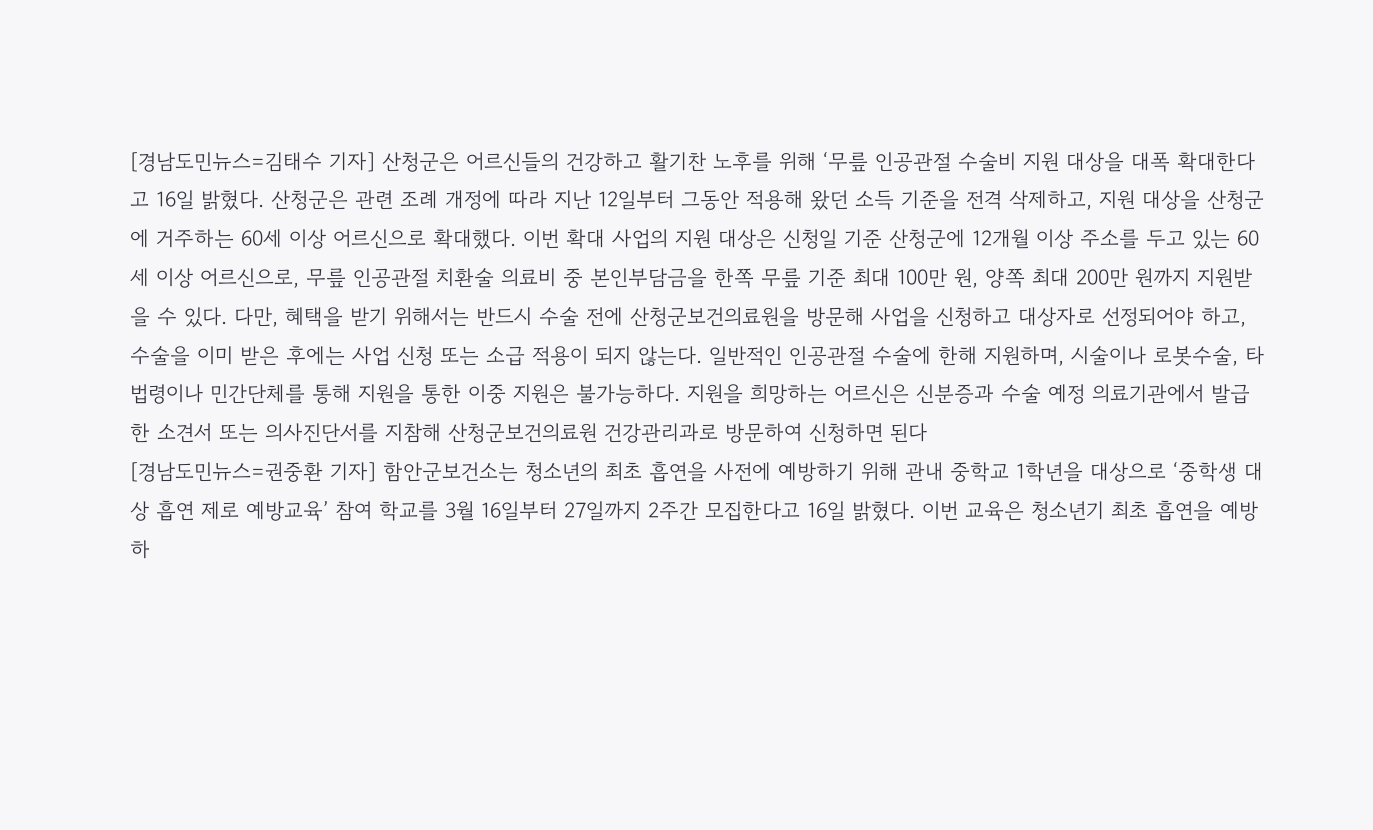[경남도민뉴스=김태수 기자] 산청군은 어르신들의 건강하고 활기찬 노후를 위해 ‘무릎 인공관절 수술비 지원 대상을 대폭 확대한다고 16일 밝혔다. 산청군은 관련 조례 개정에 따라 지난 12일부터 그동안 적용해 왔던 소득 기준을 전격 삭제하고, 지원 대상을 산청군에 거주하는 60세 이상 어르신으로 확대했다. 이번 확대 사업의 지원 대상은 신청일 기준 산청군에 12개월 이상 주소를 두고 있는 60세 이상 어르신으로, 무릎 인공관절 치환술 의료비 중 본인부담금을 한쪽 무릎 기준 최대 100만 원, 양쪽 최대 200만 원까지 지원받을 수 있다. 다만, 혜택을 받기 위해서는 반드시 수술 전에 산청군보건의료원을 방문해 사업을 신청하고 대상자로 선정되어야 하고, 수술을 이미 받은 후에는 사업 신청 또는 소급 적용이 되지 않는다. 일반적인 인공관절 수술에 한해 지원하며, 시술이나 로봇수술, 타 법령이나 민간단체를 통해 지원을 통한 이중 지원은 불가능하다. 지원을 희망하는 어르신은 신분증과 수술 예정 의료기관에서 발급한 소견서 또는 의사진단서를 지참해 산청군보건의료원 건강관리과로 방문하여 신청하면 된다
[경남도민뉴스=권중환 기자] 함안군보건소는 청소년의 최초 흡연을 사전에 예방하기 위해 관내 중학교 1학년을 대상으로 ‘중학생 대상 흡연 제로 예방교육’ 참여 학교를 3월 16일부터 27일까지 2주간 모집한다고 16일 밝혔다. 이번 교육은 청소년기 최초 흡연을 예방하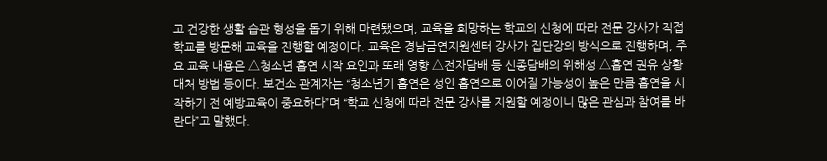고 건강한 생활 습관 형성을 돕기 위해 마련됐으며, 교육을 희망하는 학교의 신청에 따라 전문 강사가 직접 학교를 방문해 교육을 진행할 예정이다. 교육은 경남금연지원센터 강사가 집단강의 방식으로 진행하며, 주요 교육 내용은 △청소년 흡연 시작 요인과 또래 영향 △전자담배 등 신종담배의 위해성 △흡연 권유 상황 대처 방법 등이다. 보건소 관계자는 “청소년기 흡연은 성인 흡연으로 이어질 가능성이 높은 만큼 흡연을 시작하기 전 예방교육이 중요하다”며 “학교 신청에 따라 전문 강사를 지원할 예정이니 많은 관심과 참여를 바란다”고 말했다.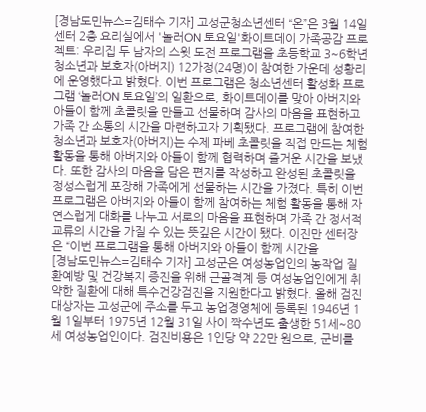[경남도민뉴스=김태수 기자] 고성군청소년센터 “온”은 3월 14일 센터 2층 요리실에서 '놀러ON 토요일'화이트데이 가족공감 프로젝트: 우리집 두 남자의 스윗 도전 프로그램을 초등학교 3~6학년 청소년과 보호자(아버지) 12가정(24명)이 참여한 가운데 성황리에 운영했다고 밝혔다. 이번 프로그램은 청소년센터 활성화 프로그램 ‘놀러ON 토요일’의 일환으로, 화이트데이를 맞아 아버지와 아들이 함께 초콜릿을 만들고 선물하며 감사의 마음을 표현하고 가족 간 소통의 시간을 마련하고자 기획됐다. 프로그램에 참여한 청소년과 보호자(아버지)는 수제 파베 초콜릿을 직접 만드는 체험 활동을 통해 아버지와 아들이 함께 협력하며 즐거운 시간을 보냈다. 또한 감사의 마음을 담은 편지를 작성하고 완성된 초콜릿을 정성스럽게 포장해 가족에게 선물하는 시간을 가졌다. 특히 이번 프로그램은 아버지와 아들이 함께 참여하는 체험 활동을 통해 자연스럽게 대화를 나누고 서로의 마음을 표현하며 가족 간 정서적 교류의 시간을 가질 수 있는 뜻깊은 시간이 됐다. 이진만 센터장은 “이번 프로그램을 통해 아버지와 아들이 함께 시간을
[경남도민뉴스=김태수 기자] 고성군은 여성농업인의 농작업 질환예방 및 건강복지 증진을 위해 근골격계 등 여성농업인에게 취약한 질환에 대해 특수건강검진을 지원한다고 밝혔다. 올해 검진 대상자는 고성군에 주소를 두고 농업경영체에 등록된 1946년 1월 1일부터 1975년 12월 31일 사이 짝수년도 출생한 51세~80세 여성농업인이다. 검진비용은 1인당 약 22만 원으로, 군비를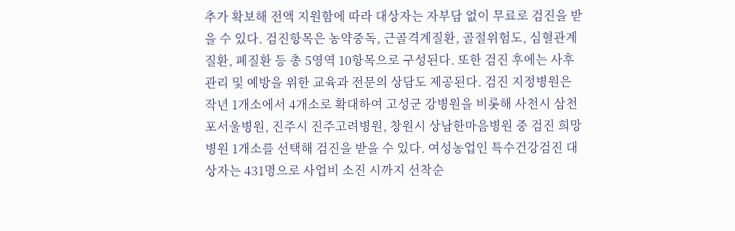추가 확보해 전액 지원함에 따라 대상자는 자부담 없이 무료로 검진을 받을 수 있다. 검진항목은 농약중독, 근골격계질환, 골절위험도, 심혈관계질환, 폐질환 등 총 5영역 10항목으로 구성된다. 또한 검진 후에는 사후관리 및 예방을 위한 교육과 전문의 상담도 제공된다. 검진 지정병원은 작년 1개소에서 4개소로 확대하여 고성군 강병원을 비롯해 사천시 삼천포서울병원, 진주시 진주고려병원, 창원시 상남한마음병원 중 검진 희망병원 1개소를 선택해 검진을 받을 수 있다. 여성농업인 특수건강검진 대상자는 431명으로 사업비 소진 시까지 선착순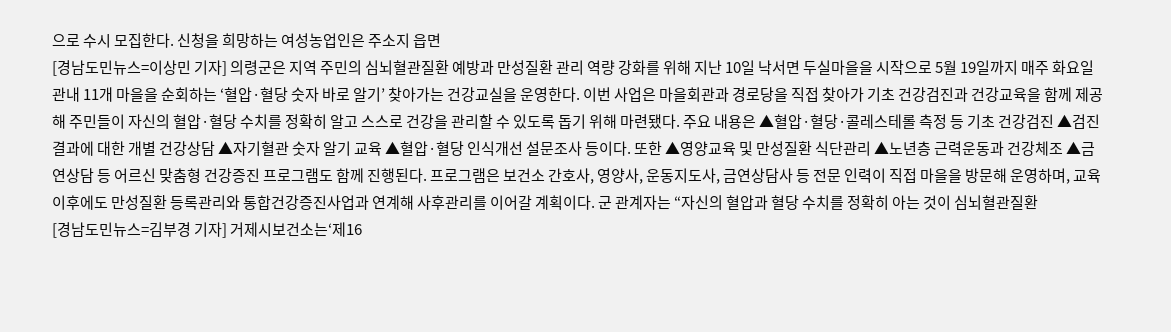으로 수시 모집한다. 신청을 희망하는 여성농업인은 주소지 읍면
[경남도민뉴스=이상민 기자] 의령군은 지역 주민의 심뇌혈관질환 예방과 만성질환 관리 역량 강화를 위해 지난 10일 낙서면 두실마을을 시작으로 5월 19일까지 매주 화요일 관내 11개 마을을 순회하는 ‘혈압·혈당 숫자 바로 알기’ 찾아가는 건강교실을 운영한다. 이번 사업은 마을회관과 경로당을 직접 찾아가 기초 건강검진과 건강교육을 함께 제공해 주민들이 자신의 혈압·혈당 수치를 정확히 알고 스스로 건강을 관리할 수 있도록 돕기 위해 마련됐다. 주요 내용은 ▲혈압·혈당·콜레스테롤 측정 등 기초 건강검진 ▲검진 결과에 대한 개별 건강상담 ▲자기혈관 숫자 알기 교육 ▲혈압·혈당 인식개선 설문조사 등이다. 또한 ▲영양교육 및 만성질환 식단관리 ▲노년층 근력운동과 건강체조 ▲금연상담 등 어르신 맞춤형 건강증진 프로그램도 함께 진행된다. 프로그램은 보건소 간호사, 영양사, 운동지도사, 금연상담사 등 전문 인력이 직접 마을을 방문해 운영하며, 교육 이후에도 만성질환 등록관리와 통합건강증진사업과 연계해 사후관리를 이어갈 계획이다. 군 관계자는 “자신의 혈압과 혈당 수치를 정확히 아는 것이 심뇌혈관질환
[경남도민뉴스=김부경 기자] 거제시보건소는‘제16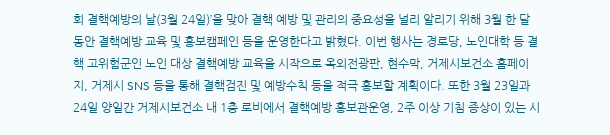회 결핵예방의 날(3월 24일)’을 맞아 결핵 예방 및 관리의 중요성을 널리 알리기 위해 3월 한 달 동안 결핵예방 교육 및 홍보캠페인 등을 운영한다고 밝혔다. 이번 행사는 경로당, 노인대학 등 결핵 고위험군인 노인 대상 결핵예방 교육을 시작으로 옥외전광판, 현수막, 거제시보건소 홈페이지, 거제시 SNS 등을 통해 결핵검진 및 예방수칙 등을 적극 홍보할 계획이다. 또한 3월 23일과 24일 양일간 거제시보건소 내 1층 로비에서 결핵예방 홍보관운영, 2주 이상 기침 증상이 있는 시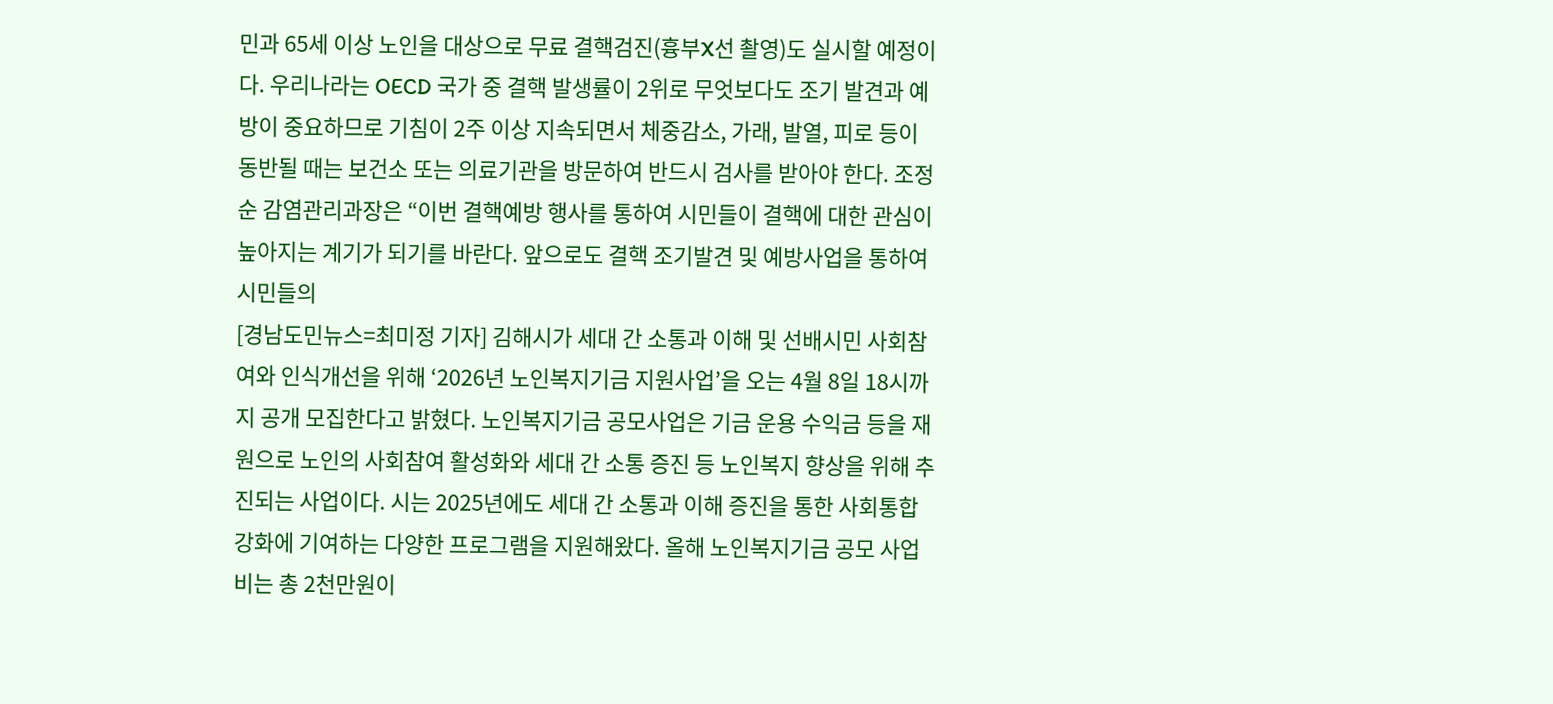민과 65세 이상 노인을 대상으로 무료 결핵검진(흉부X선 촬영)도 실시할 예정이다. 우리나라는 OECD 국가 중 결핵 발생률이 2위로 무엇보다도 조기 발견과 예방이 중요하므로 기침이 2주 이상 지속되면서 체중감소, 가래, 발열, 피로 등이 동반될 때는 보건소 또는 의료기관을 방문하여 반드시 검사를 받아야 한다. 조정순 감염관리과장은 “이번 결핵예방 행사를 통하여 시민들이 결핵에 대한 관심이 높아지는 계기가 되기를 바란다. 앞으로도 결핵 조기발견 및 예방사업을 통하여 시민들의
[경남도민뉴스=최미정 기자] 김해시가 세대 간 소통과 이해 및 선배시민 사회참여와 인식개선을 위해 ‘2026년 노인복지기금 지원사업’을 오는 4월 8일 18시까지 공개 모집한다고 밝혔다. 노인복지기금 공모사업은 기금 운용 수익금 등을 재원으로 노인의 사회참여 활성화와 세대 간 소통 증진 등 노인복지 향상을 위해 추진되는 사업이다. 시는 2025년에도 세대 간 소통과 이해 증진을 통한 사회통합 강화에 기여하는 다양한 프로그램을 지원해왔다. 올해 노인복지기금 공모 사업비는 총 2천만원이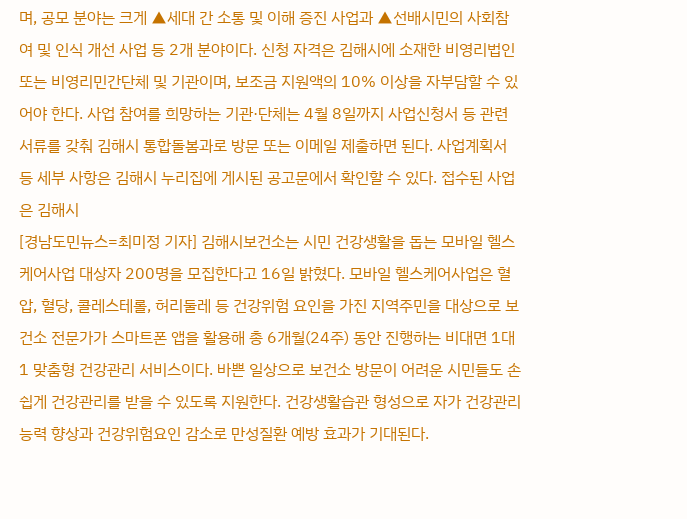며, 공모 분야는 크게 ▲세대 간 소통 및 이해 증진 사업과 ▲선배시민의 사회참여 및 인식 개선 사업 등 2개 분야이다. 신청 자격은 김해시에 소재한 비영리법인 또는 비영리민간단체 및 기관이며, 보조금 지원액의 10% 이상을 자부담할 수 있어야 한다. 사업 참여를 희망하는 기관·단체는 4월 8일까지 사업신청서 등 관련 서류를 갖춰 김해시 통합돌봄과로 방문 또는 이메일 제출하면 된다. 사업계획서 등 세부 사항은 김해시 누리집에 게시된 공고문에서 확인할 수 있다. 접수된 사업은 김해시
[경남도민뉴스=최미정 기자] 김해시보건소는 시민 건강생활을 돕는 모바일 헬스케어사업 대상자 200명을 모집한다고 16일 밝혔다. 모바일 헬스케어사업은 혈압, 혈당, 콜레스테롤, 허리둘레 등 건강위험 요인을 가진 지역주민을 대상으로 보건소 전문가가 스마트폰 앱을 활용해 총 6개월(24주) 동안 진행하는 비대면 1대1 맞춤형 건강관리 서비스이다. 바쁜 일상으로 보건소 방문이 어려운 시민들도 손쉽게 건강관리를 받을 수 있도록 지원한다. 건강생활습관 형성으로 자가 건강관리능력 향상과 건강위험요인 감소로 만성질환 예방 효과가 기대된다.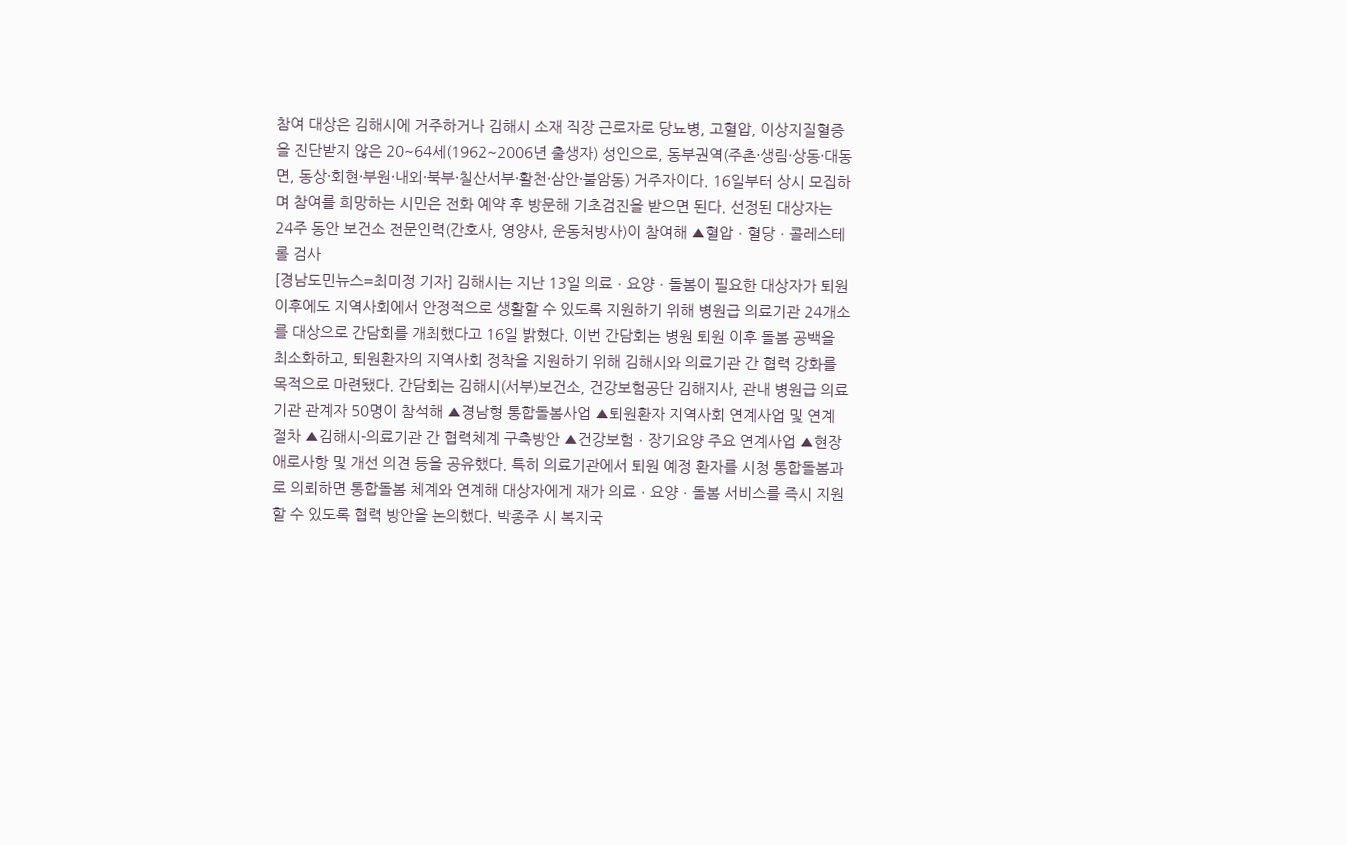참여 대상은 김해시에 거주하거나 김해시 소재 직장 근로자로 당뇨병, 고혈압, 이상지질혈증을 진단받지 않은 20~64세(1962~2006년 출생자) 성인으로, 동부권역(주촌·생림·상동·대동면, 동상·회현·부원·내외·북부·칠산서부·활천·삼안·불암동) 거주자이다. 16일부터 상시 모집하며 참여를 희망하는 시민은 전화 예약 후 방문해 기초검진을 받으면 된다. 선정된 대상자는 24주 동안 보건소 전문인력(간호사, 영양사, 운동처방사)이 참여해 ▲혈압ㆍ혈당ㆍ콜레스테롤 검사
[경남도민뉴스=최미정 기자] 김해시는 지난 13일 의료ㆍ요양ㆍ돌봄이 필요한 대상자가 퇴원 이후에도 지역사회에서 안정적으로 생활할 수 있도록 지원하기 위해 병원급 의료기관 24개소를 대상으로 간담회를 개최했다고 16일 밝혔다. 이번 간담회는 병원 퇴원 이후 돌봄 공백을 최소화하고, 퇴원환자의 지역사회 정착을 지원하기 위해 김해시와 의료기관 간 협력 강화를 목적으로 마련됐다. 간담회는 김해시(서부)보건소, 건강보험공단 김해지사, 관내 병원급 의료기관 관계자 50명이 참석해 ▲경남형 통합돌봄사업 ▲퇴원환자 지역사회 연계사업 및 연계 절차 ▲김해시-의료기관 간 협력체계 구축방안 ▲건강보험ㆍ장기요양 주요 연계사업 ▲현장 애로사항 및 개선 의견 등을 공유했다. 특히 의료기관에서 퇴원 예정 환자를 시청 통합돌봄과로 의뢰하면 통합돌봄 체계와 연계해 대상자에게 재가 의료ㆍ요양ㆍ돌봄 서비스를 즉시 지원할 수 있도록 협력 방안을 논의했다. 박종주 시 복지국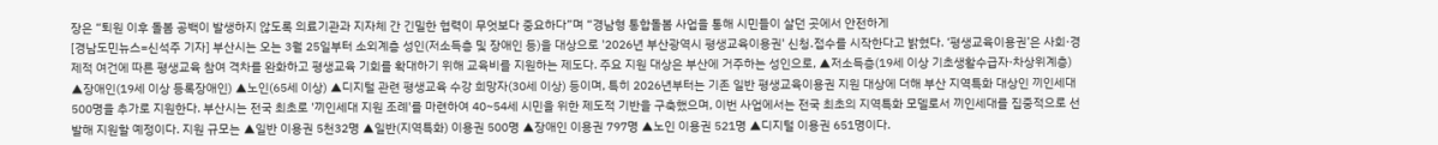장은 “퇴원 이후 돌봄 공백이 발생하지 않도록 의료기관과 지자체 간 긴밀한 협력이 무엇보다 중요하다”며 “경남형 통합돌봄 사업을 통해 시민들이 살던 곳에서 안전하게
[경남도민뉴스=신석주 기자] 부산시는 오는 3월 25일부터 소외계층 성인(저소득층 및 장애인 등)을 대상으로 '2026년 부산광역시 평생교육이용권' 신청․접수를 시작한다고 밝혔다. ‘평생교육이용권’은 사회·경제적 여건에 따른 평생교육 참여 격차를 완화하고 평생교육 기회를 확대하기 위해 교육비를 지원하는 제도다. 주요 지원 대상은 부산에 거주하는 성인으로, ▲저소득층(19세 이상 기초생활수급자·차상위계층) ▲장애인(19세 이상 등록장애인) ▲노인(65세 이상) ▲디지털 관련 평생교육 수강 희망자(30세 이상) 등이며, 특히 2026년부터는 기존 일반 평생교육이용권 지원 대상에 더해 부산 지역특화 대상인 끼인세대 500명을 추가로 지원한다. 부산시는 전국 최초로 '끼인세대 지원 조례'를 마련하여 40~54세 시민을 위한 제도적 기반을 구축했으며, 이번 사업에서는 전국 최초의 지역특화 모델로서 끼인세대를 집중적으로 선발해 지원할 예정이다. 지원 규모는 ▲일반 이용권 5천32명 ▲일반(지역특화) 이용권 500명 ▲장애인 이용권 797명 ▲노인 이용권 521명 ▲디지털 이용권 651명이다.